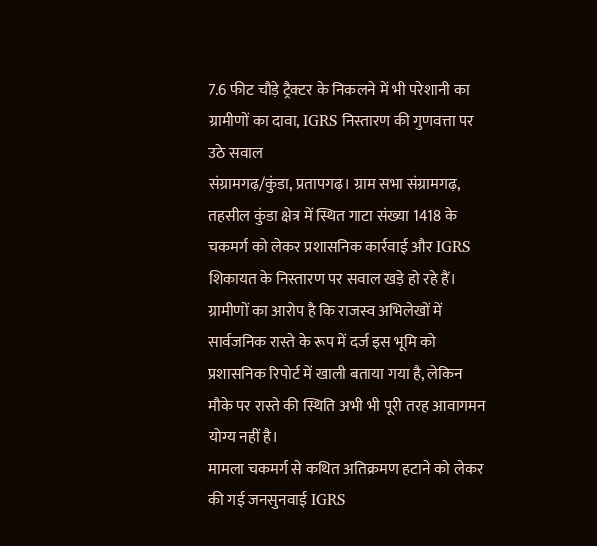7.6 फीट चौड़े ट्रैक्टर के निकलने में भी परेशानी का ग्रामीणों का दावा, IGRS निस्तारण की गुणवत्ता पर उठे सवाल
संग्रामगढ़/कुंडा, प्रतापगढ़। ग्राम सभा संग्रामगढ़, तहसील कुंडा क्षेत्र में स्थित गाटा संख्या 1418 के चकमर्ग को लेकर प्रशासनिक कार्रवाई और IGRS शिकायत के निस्तारण पर सवाल खड़े हो रहे हैं। ग्रामीणों का आरोप है कि राजस्व अभिलेखों में सार्वजनिक रास्ते के रूप में दर्ज इस भूमि को प्रशासनिक रिपोर्ट में खाली बताया गया है, लेकिन मौके पर रास्ते की स्थिति अभी भी पूरी तरह आवागमन योग्य नहीं है।
मामला चकमर्ग से कथित अतिक्रमण हटाने को लेकर की गई जनसुनवाई IGRS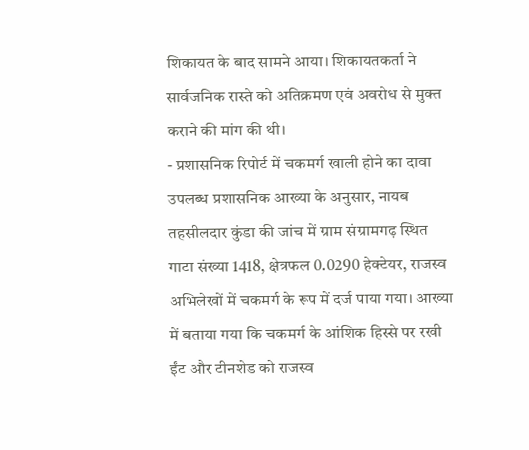शिकायत के बाद सामने आया। शिकायतकर्ता ने सार्वजनिक रास्ते को अतिक्रमण एवं अवरोध से मुक्त कराने की मांग की थी।
- प्रशासनिक रिपोर्ट में चकमर्ग खाली होने का दावा
उपलब्ध प्रशासनिक आख्या के अनुसार, नायब तहसीलदार कुंडा की जांच में ग्राम संग्रामगढ़ स्थित गाटा संख्या 1418, क्षेत्रफल 0.0290 हेक्टेयर, राजस्व अभिलेखों में चकमर्ग के रूप में दर्ज पाया गया। आख्या में बताया गया कि चकमर्ग के आंशिक हिस्से पर रखी ईंट और टीनशेड को राजस्व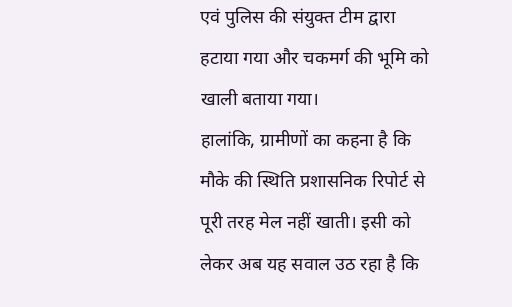एवं पुलिस की संयुक्त टीम द्वारा हटाया गया और चकमर्ग की भूमि को खाली बताया गया।
हालांकि, ग्रामीणों का कहना है कि मौके की स्थिति प्रशासनिक रिपोर्ट से पूरी तरह मेल नहीं खाती। इसी को लेकर अब यह सवाल उठ रहा है कि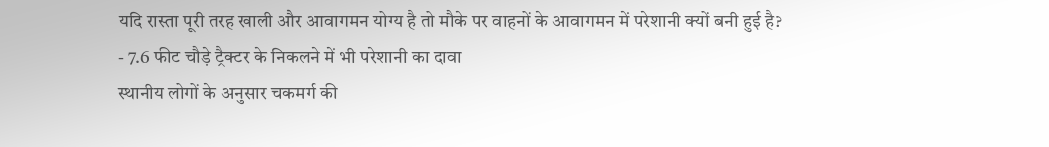यदि रास्ता पूरी तरह खाली और आवागमन योग्य है तो मौके पर वाहनों के आवागमन में परेशानी क्यों बनी हुई है?
- 7.6 फीट चौड़े ट्रैक्टर के निकलने में भी परेशानी का दावा
स्थानीय लोगों के अनुसार चकमर्ग की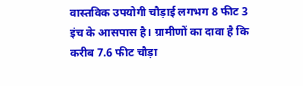वास्तविक उपयोगी चौड़ाई लगभग 8 फीट 3 इंच के आसपास है। ग्रामीणों का दावा है कि करीब 7.6 फीट चौड़ा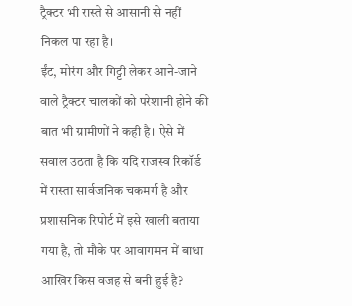ट्रैक्टर भी रास्ते से आसानी से नहीं निकल पा रहा है।
ईंट, मोरंग और गिट्टी लेकर आने-जाने वाले ट्रैक्टर चालकों को परेशानी होने की बात भी ग्रामीणों ने कही है। ऐसे में सवाल उठता है कि यदि राजस्व रिकॉर्ड में रास्ता सार्वजनिक चकमर्ग है और प्रशासनिक रिपोर्ट में इसे खाली बताया गया है, तो मौके पर आवागमन में बाधा आखिर किस वजह से बनी हुई है?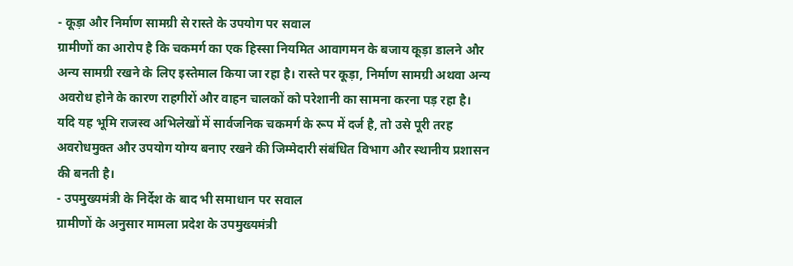- कूड़ा और निर्माण सामग्री से रास्ते के उपयोग पर सवाल
ग्रामीणों का आरोप है कि चकमर्ग का एक हिस्सा नियमित आवागमन के बजाय कूड़ा डालने और अन्य सामग्री रखने के लिए इस्तेमाल किया जा रहा है। रास्ते पर कूड़ा, निर्माण सामग्री अथवा अन्य अवरोध होने के कारण राहगीरों और वाहन चालकों को परेशानी का सामना करना पड़ रहा है।
यदि यह भूमि राजस्व अभिलेखों में सार्वजनिक चकमर्ग के रूप में दर्ज है, तो उसे पूरी तरह अवरोधमुक्त और उपयोग योग्य बनाए रखने की जिम्मेदारी संबंधित विभाग और स्थानीय प्रशासन की बनती है।
- उपमुख्यमंत्री के निर्देश के बाद भी समाधान पर सवाल
ग्रामीणों के अनुसार मामला प्रदेश के उपमुख्यमंत्री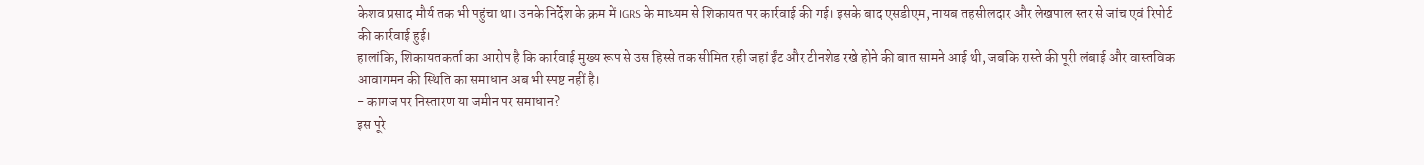केशव प्रसाद मौर्य तक भी पहुंचा था। उनके निर्देश के क्रम में IGRS के माध्यम से शिकायत पर कार्रवाई की गई। इसके बाद एसडीएम, नायब तहसीलदार और लेखपाल स्तर से जांच एवं रिपोर्ट की कार्रवाई हुई।
हालांकि, शिकायतकर्ता का आरोप है कि कार्रवाई मुख्य रूप से उस हिस्से तक सीमित रही जहां ईंट और टीनशेड रखे होने की बात सामने आई थी, जबकि रास्ते की पूरी लंबाई और वास्तविक आवागमन की स्थिति का समाधान अब भी स्पष्ट नहीं है।
- कागज पर निस्तारण या जमीन पर समाधान?
इस पूरे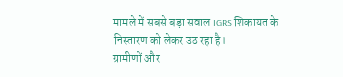मामले में सबसे बड़ा सवाल IGRS शिकायत के निस्तारण को लेकर उठ रहा है।
ग्रामीणों और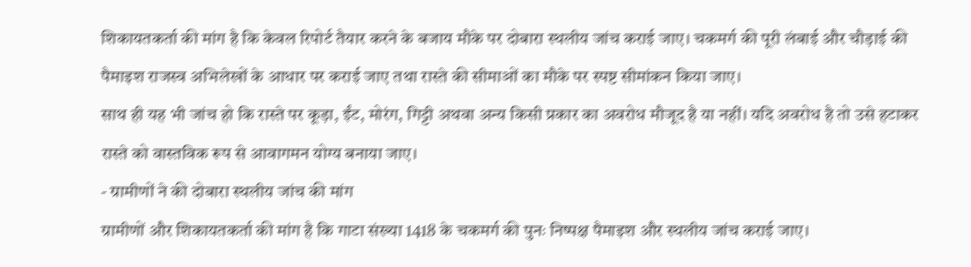शिकायतकर्ता की मांग है कि केवल रिपोर्ट तैयार करने के बजाय मौके पर दोबारा स्थलीय जांच कराई जाए। चकमर्ग की पूरी लंबाई और चौड़ाई की पैमाइश राजस्व अभिलेखों के आधार पर कराई जाए तथा रास्ते की सीमाओं का मौके पर स्पष्ट सीमांकन किया जाए।
साथ ही यह भी जांच हो कि रास्ते पर कूड़ा, ईंट, मोरंग, गिट्टी अथवा अन्य किसी प्रकार का अवरोध मौजूद है या नहीं। यदि अवरोध है तो उसे हटाकर रास्ते को वास्तविक रूप से आवागमन योग्य बनाया जाए।
- ग्रामीणों ने की दोबारा स्थलीय जांच की मांग
ग्रामीणों और शिकायतकर्ता की मांग है कि गाटा संख्या 1418 के चकमर्ग की पुनः निष्पक्ष पैमाइश और स्थलीय जांच कराई जाए।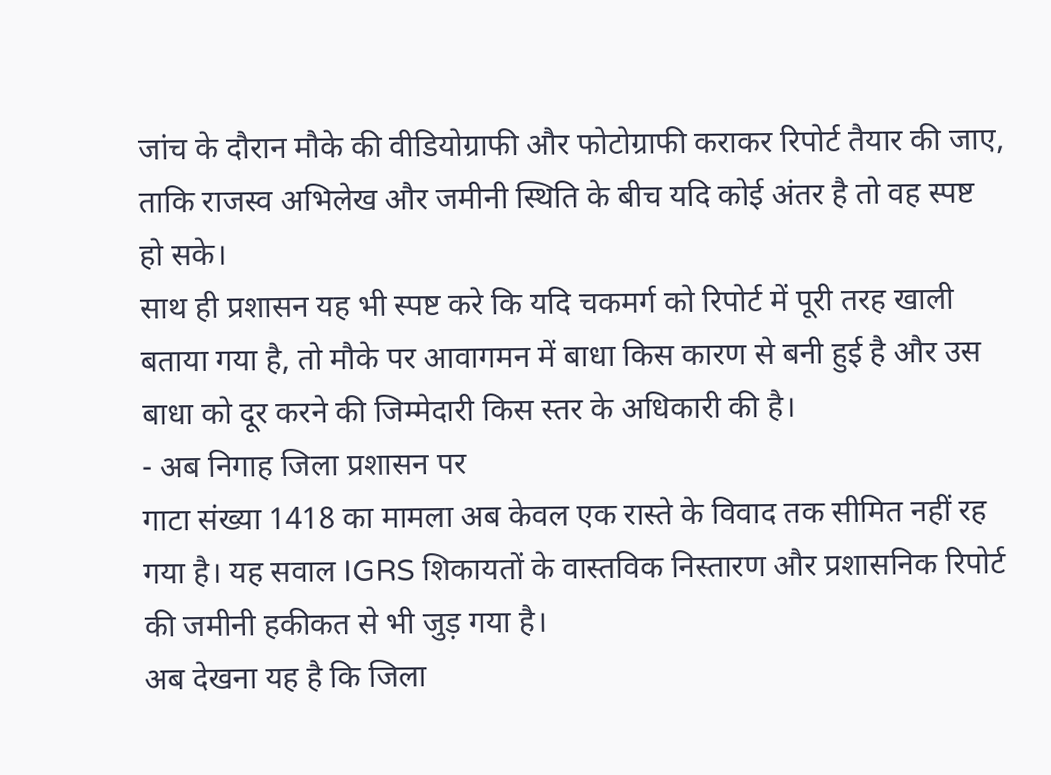जांच के दौरान मौके की वीडियोग्राफी और फोटोग्राफी कराकर रिपोर्ट तैयार की जाए, ताकि राजस्व अभिलेख और जमीनी स्थिति के बीच यदि कोई अंतर है तो वह स्पष्ट हो सके।
साथ ही प्रशासन यह भी स्पष्ट करे कि यदि चकमर्ग को रिपोर्ट में पूरी तरह खाली बताया गया है, तो मौके पर आवागमन में बाधा किस कारण से बनी हुई है और उस बाधा को दूर करने की जिम्मेदारी किस स्तर के अधिकारी की है।
- अब निगाह जिला प्रशासन पर
गाटा संख्या 1418 का मामला अब केवल एक रास्ते के विवाद तक सीमित नहीं रह गया है। यह सवाल IGRS शिकायतों के वास्तविक निस्तारण और प्रशासनिक रिपोर्ट की जमीनी हकीकत से भी जुड़ गया है।
अब देखना यह है कि जिला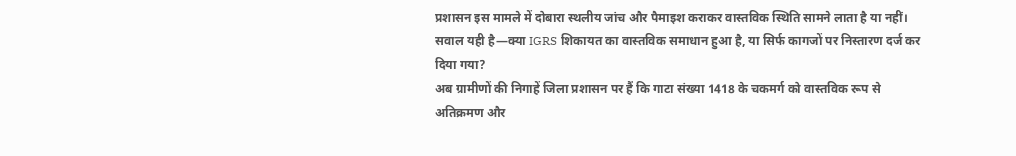प्रशासन इस मामले में दोबारा स्थलीय जांच और पैमाइश कराकर वास्तविक स्थिति सामने लाता है या नहीं।
सवाल यही है—क्या IGRS शिकायत का वास्तविक समाधान हुआ है, या सिर्फ कागजों पर निस्तारण दर्ज कर दिया गया?
अब ग्रामीणों की निगाहें जिला प्रशासन पर हैं कि गाटा संख्या 1418 के चकमर्ग को वास्तविक रूप से अतिक्रमण और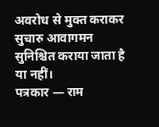अवरोध से मुक्त कराकर सुचारु आवागमन सुनिश्चित कराया जाता है या नहीं।
पत्रकार — राम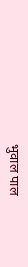भुवाल पाल